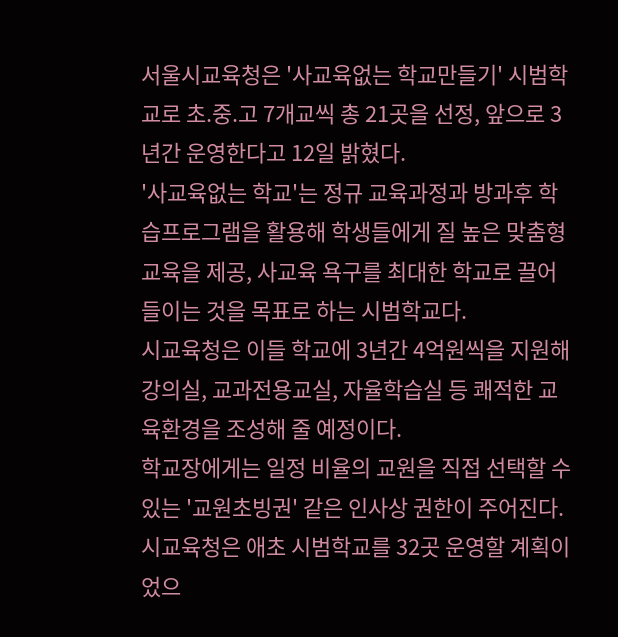서울시교육청은 '사교육없는 학교만들기' 시범학교로 초.중.고 7개교씩 총 21곳을 선정, 앞으로 3년간 운영한다고 12일 밝혔다.
'사교육없는 학교'는 정규 교육과정과 방과후 학습프로그램을 활용해 학생들에게 질 높은 맞춤형 교육을 제공, 사교육 욕구를 최대한 학교로 끌어들이는 것을 목표로 하는 시범학교다.
시교육청은 이들 학교에 3년간 4억원씩을 지원해 강의실, 교과전용교실, 자율학습실 등 쾌적한 교육환경을 조성해 줄 예정이다.
학교장에게는 일정 비율의 교원을 직접 선택할 수 있는 '교원초빙권' 같은 인사상 권한이 주어진다.
시교육청은 애초 시범학교를 32곳 운영할 계획이었으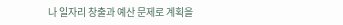나 일자리 창출과 예산 문제로 계획을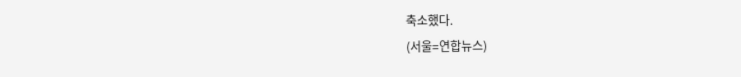축소했다.
(서울=연합뉴스)